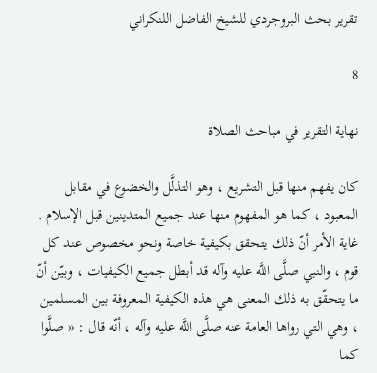تقرير بحث البروجردي للشيخ الفاضل اللنكراني

8

نهاية التقرير في مباحث الصلاة

كان يفهم منها قبل التشريع ، وهو التذلَّل والخضوع في مقابل المعبود ، كما هو المفهوم منها عند جميع المتدينين قبل الإسلام . غاية الأمر أنّ ذلك يتحقق بكيفية خاصة ونحو مخصوص عند كل قوم ، والنبي صلَّى اللَّه عليه وآله قد أبطل جميع الكيفيات ، وبيّن أنّ ما يتحقّق به ذلك المعنى هي هذه الكيفية المعروفة بين المسلمين ، وهي التي رواها العامة عنه صلَّى اللَّه عليه وآله ، أنّه قال : « صلَّوا كما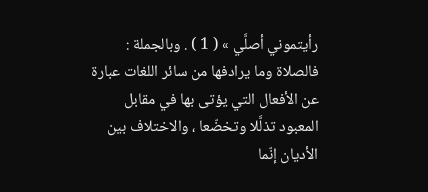رأيتموني أصلَّي » ( 1 ) . وبالجملة : فالصلاة وما يرادفها من سائر اللغات عبارة عن الأفعال التي يؤتى بها في مقابل المعبود تذلَّلا وتخضّعا ، والاختلاف بين الأديان إنّما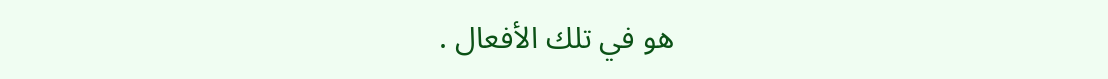هو في تلك الأفعال .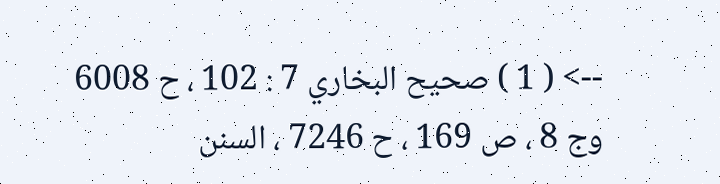--> ( 1 ) صحيح البخاري 7 : 102 ، ح 6008 وج 8 ، ص 169 ، ح 7246 ، السنن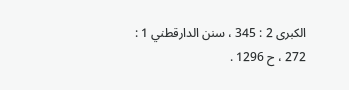الكبرى 2 : 345 ، سنن الدارقطني 1 : 272 ، ح 1296 .